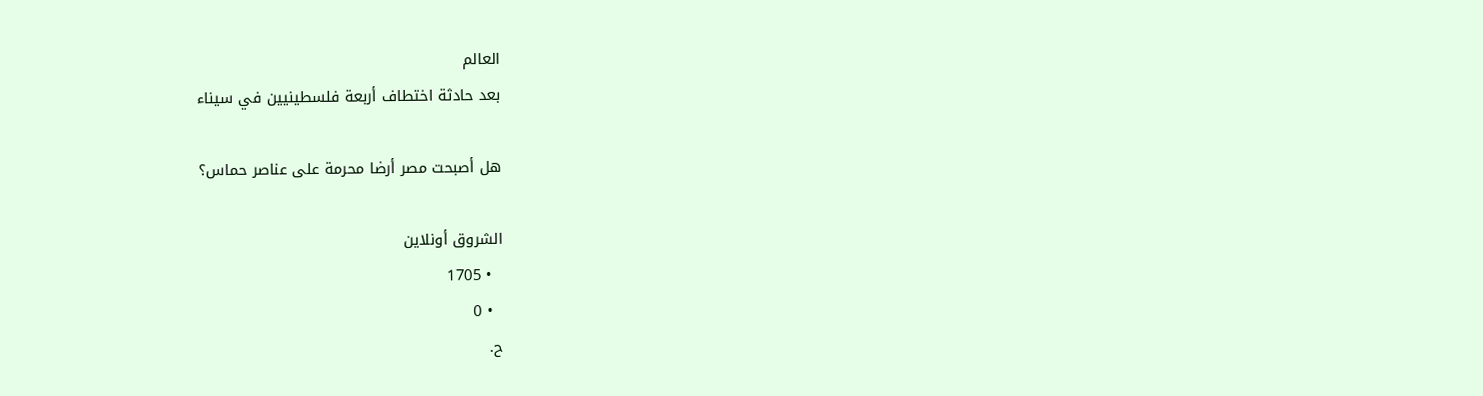العالم
بعد حادثة اختطاف أربعة فلسطينيين في سيناء

هل أصبحت مصر أرضا محرمة على عناصر حماس؟

الشروق أونلاين
  • 1705
  • 0
ح.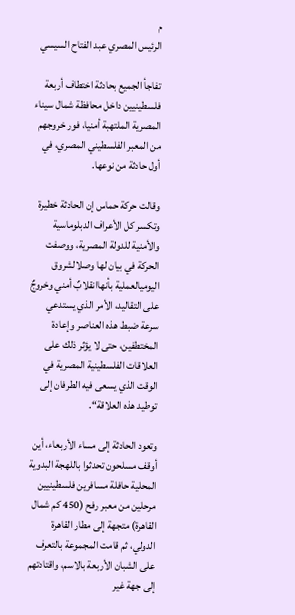م
الرئيس المصري عبد الفتاح السيسي

تفاجأ الجميع بحادثة اختطاف أربعة فلسطينيين داخل محافظة شمال سيناء المصرية الملتهبة أمنيا، فور خروجهم من المعبر الفلسطيني المصري، في أول حادثة من نوعها.

وقالت حركة حماس إن الحادثة خطيرة وتكسر كل الأعراف الدبلوماسية والأمنية للدولة المصرية، ووصفت الحركة في بيان لها وصلالشروق اليوميالعملية بأنهاانقلابٌ أمني وخروجٌ على التقاليد، الأمر الذي يستدعي سرعة ضبط هذه العناصر وإعادة المختطفين، حتى لا يؤثر ذلك على العلاقات الفلسطينية المصرية في الوقت الذي يسعى فيه الطرفان إلى توطيد هذه العلاقة“.

وتعود الحادثة إلى مساء الأربعاء، أين أوقف مسلحون تحدثوا باللهجة البدوية المحلية حافلة مسافرين فلسطينيين مرحلين من معبر رفح (450 كم شمال القاهرة) متجهة إلى مطار القاهرة الدولي، ثم قامت المجموعة بالتعرف على الشبان الأربعة بالاسم، واقتادتهم إلى جهة غير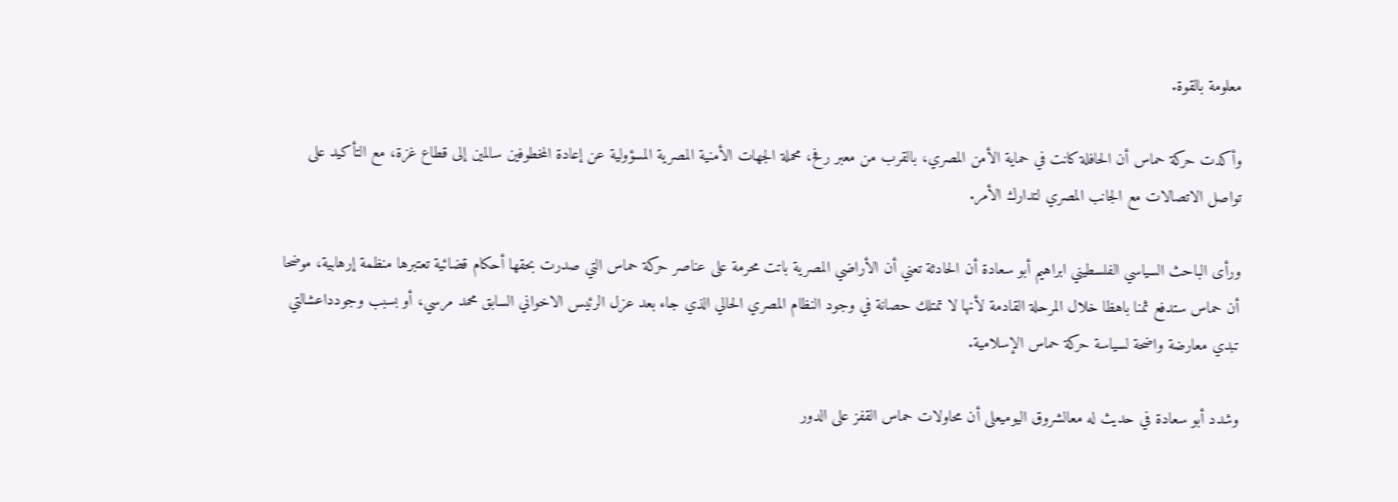معلومة بالقوة.

وأكدت حركة حماس أن الحافلة كانت في حماية الأمن المصري، بالقرب من معبر رفح، محملة الجهات الأمنية المصرية المسؤولية عن إعادة المخطوفين سالمين إلى قطاع غزة، مع التأكيد على تواصل الاتصالات مع الجانب المصري لتدارك الأمر.

ورأى الباحث السياسي الفلسطيني ابراهيم أبو سعادة أن الحادثة تعني أن الأراضي المصرية باتت محرمة على عناصر حركة حماس التي صدرت بحقها أحكام قضائية تعتبرها منظمة إرهابية، موضحا أن حماس ستدفع ثمنا باهظا خلال المرحلة القادمة لأنها لا تمتلك حصانة في وجود النظام المصري الحالي الذي جاء بعد عزل الرئيس الاخواني السابق محمد مرسي، أو بسبب وجودداعشالتي تبدي معارضة واضحة لسياسة حركة حماس الإسلامية.

وشدد أبو سعادة في حديث له معالشروق اليوميعلى أن محاولات حماس القفز على الدور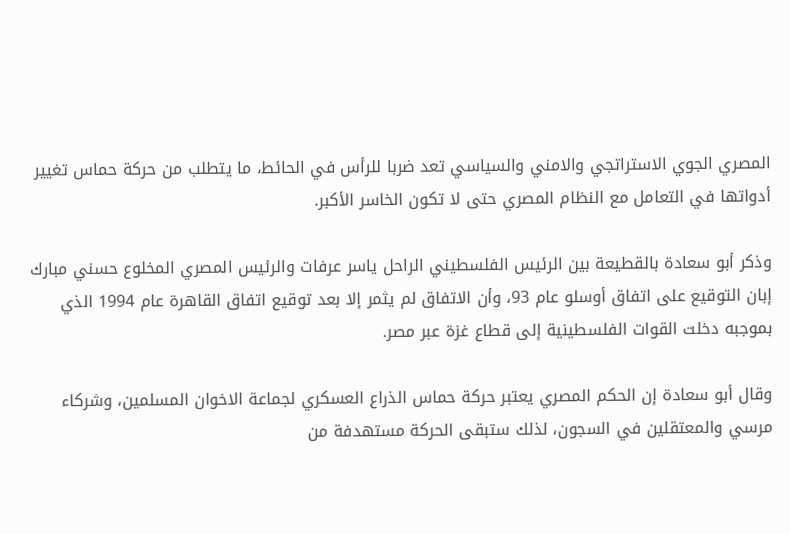المصري الجوي الاستراتجي والامني والسياسي تعد ضربا للرأس في الحائط، ما يتطلب من حركة حماس تغيير أدواتها في التعامل مع النظام المصري حتى لا تكون الخاسر الأكبر.

وذكر أبو سعادة بالقطيعة بين الرئيس الفلسطيني الراحل ياسر عرفات والرئيس المصري المخلوع حسني مبارك إبان التوقيع على اتفاق أوسلو عام 93، وأن الاتفاق لم يثمر إلا بعد توقيع اتفاق القاهرة عام 1994 الذي بموجبه دخلت القوات الفلسطينية إلى قطاع غزة عبر مصر.

وقال أبو سعادة إن الحكم المصري يعتبر حركة حماس الذراع العسكري لجماعة الاخوان المسلمين، وشركاء مرسي والمعتقلين في السجون، لذلك ستبقى الحركة مستهدفة من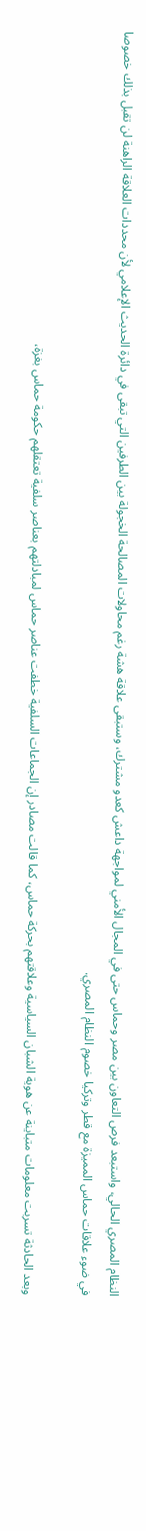النظام المصري الحالي، واستبعد فرص التعاون بين مصر وحماس حتى في المجال الأمني لمواجهة داعش كعدو مشترك، وستبقى علاقة هشة رغم محاولات المصالحة الخجولة بين الطرفين التي تبقى في دائرة الحديث الإعلامي لأن محددات العلاقة الراهنة لن تقبل بذلك خصوصا في ضوء علاقات حماس المميزة مع قطر وتركيا خصوم النظام المصري.

وبعد الحادثة تسربت معلومات متباينة عن هوية الشبان السياسية وعلاقتهم بحركة حماس، كما قالت مصادر إن الجماعات السلفية خطفت عناصر حماس لمبادلتهم بعناصر سلفية تعتقلهم حكومة حماس بغزة،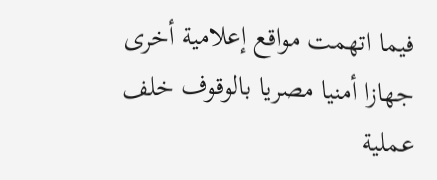فيما اتهمت مواقع إعلامية أخرى جهازا أمنيا مصريا بالوقوف خلف عملية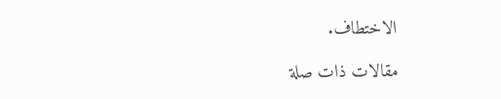الاختطاف.

مقالات ذات صلة